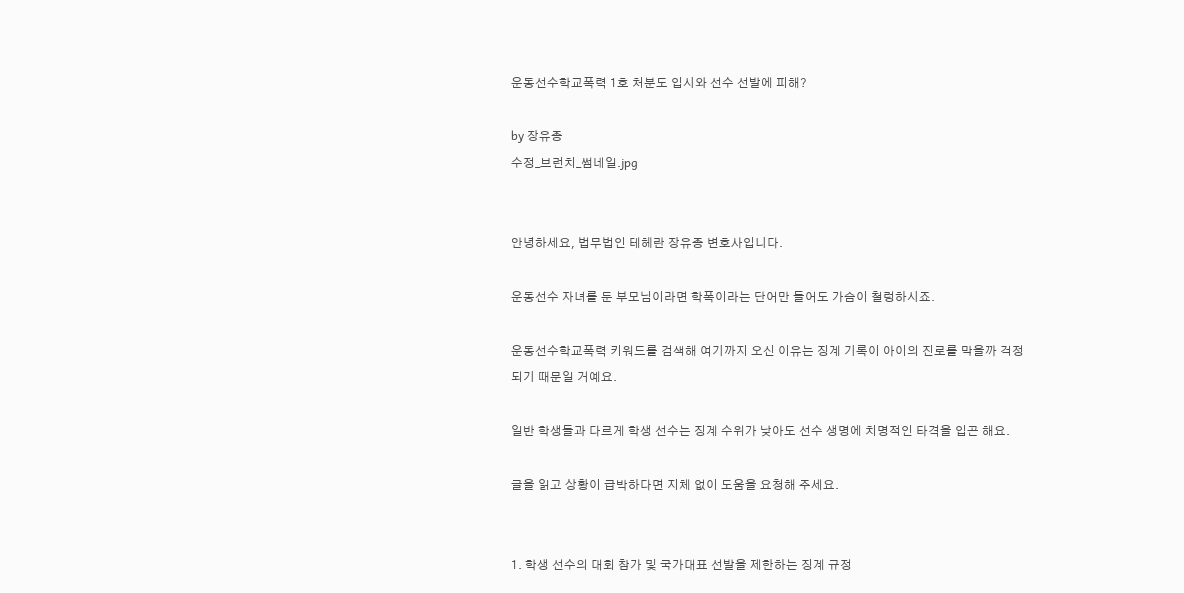운동선수학교폭력 1호 처분도 입시와 선수 선발에 피해?

by 장유종
수정_브런치_썸네일.jpg


안녕하세요, 법무법인 테헤란 장유종 변호사입니다.

운동선수 자녀를 둔 부모님이라면 학폭이라는 단어만 들어도 가슴이 철렁하시죠.

운동선수학교폭력 키워드를 검색해 여기까지 오신 이유는 징계 기록이 아이의 진로를 막을까 걱정되기 때문일 거예요.

일반 학생들과 다르게 학생 선수는 징계 수위가 낮아도 선수 생명에 치명적인 타격을 입곤 해요.

글을 읽고 상황이 급박하다면 지체 없이 도움을 요청해 주세요.


1. 학생 선수의 대회 참가 및 국가대표 선발을 제한하는 징계 규정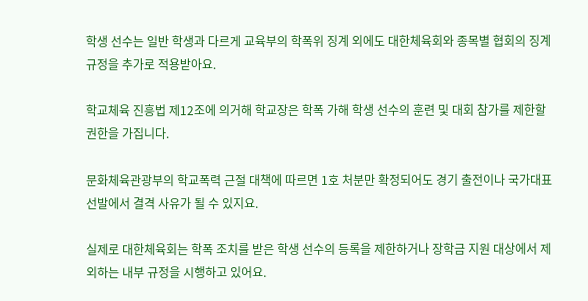학생 선수는 일반 학생과 다르게 교육부의 학폭위 징계 외에도 대한체육회와 종목별 협회의 징계 규정을 추가로 적용받아요.

학교체육 진흥법 제12조에 의거해 학교장은 학폭 가해 학생 선수의 훈련 및 대회 참가를 제한할 권한을 가집니다.

문화체육관광부의 학교폭력 근절 대책에 따르면 1호 처분만 확정되어도 경기 출전이나 국가대표 선발에서 결격 사유가 될 수 있지요.

실제로 대한체육회는 학폭 조치를 받은 학생 선수의 등록을 제한하거나 장학금 지원 대상에서 제외하는 내부 규정을 시행하고 있어요.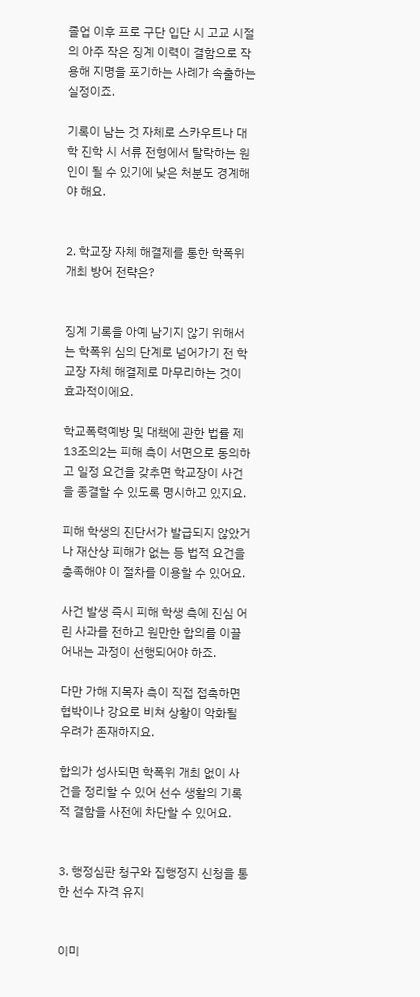졸업 이후 프로 구단 입단 시 고교 시절의 아주 작은 징계 이력이 결함으로 작용해 지명을 포기하는 사례가 속출하는 실정이죠.

기록이 남는 것 자체로 스카우트나 대학 진학 시 서류 전형에서 탈락하는 원인이 될 수 있기에 낮은 처분도 경계해야 해요.


2. 학교장 자체 해결제를 통한 학폭위 개최 방어 전략은?


징계 기록을 아예 남기지 않기 위해서는 학폭위 심의 단계로 넘어가기 전 학교장 자체 해결제로 마무리하는 것이 효과적이에요.

학교폭력예방 및 대책에 관한 법률 제13조의2는 피해 측이 서면으로 동의하고 일정 요건을 갖추면 학교장이 사건을 종결할 수 있도록 명시하고 있지요.

피해 학생의 진단서가 발급되지 않았거나 재산상 피해가 없는 등 법적 요건을 충족해야 이 절차를 이용할 수 있어요.

사건 발생 즉시 피해 학생 측에 진심 어린 사과를 전하고 원만한 합의를 이끌어내는 과정이 선행되어야 하죠.

다만 가해 지목자 측이 직접 접촉하면 협박이나 강요로 비쳐 상황이 악화될 우려가 존재하지요.

합의가 성사되면 학폭위 개최 없이 사건을 정리할 수 있어 선수 생활의 기록적 결함을 사전에 차단할 수 있어요.


3. 행정심판 청구와 집행정지 신청을 통한 선수 자격 유지


이미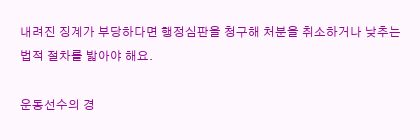내려진 징계가 부당하다면 행정심판을 청구해 처분을 취소하거나 낮추는 법적 절차를 밟아야 해요.

운동선수의 경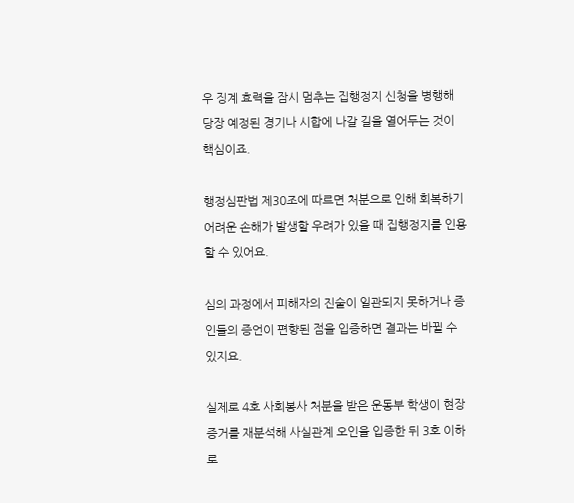우 징계 효력을 잠시 멈추는 집행정지 신청을 병행해 당장 예정된 경기나 시합에 나갈 길을 열어두는 것이 핵심이죠.

행정심판법 제30조에 따르면 처분으로 인해 회복하기 어려운 손해가 발생할 우려가 있을 때 집행정지를 인용할 수 있어요.

심의 과정에서 피해자의 진술이 일관되지 못하거나 증인들의 증언이 편향된 점을 입증하면 결과는 바뀔 수 있지요.

실제로 4호 사회봉사 처분을 받은 운동부 학생이 현장 증거를 재분석해 사실관계 오인을 입증한 뒤 3호 이하로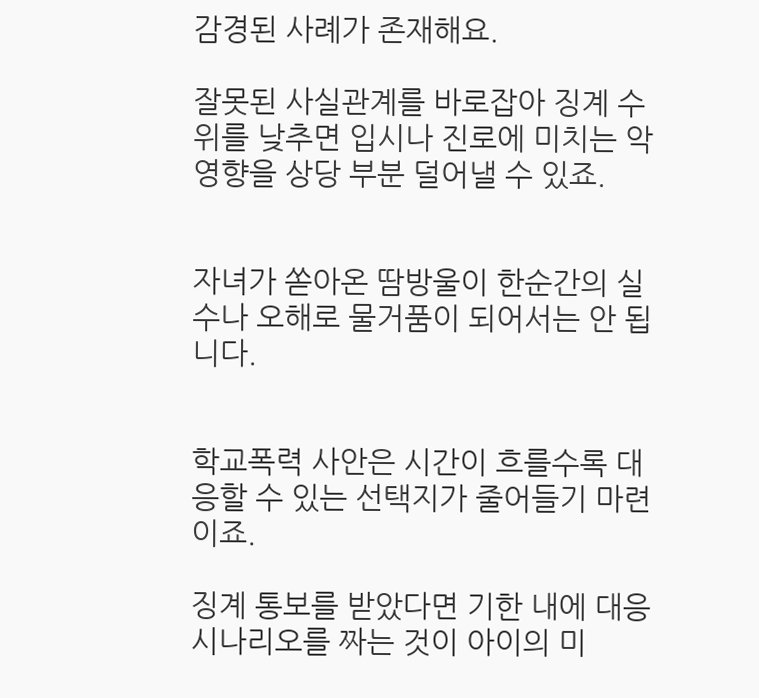감경된 사례가 존재해요.

잘못된 사실관계를 바로잡아 징계 수위를 낮추면 입시나 진로에 미치는 악영향을 상당 부분 덜어낼 수 있죠.


자녀가 쏟아온 땀방울이 한순간의 실수나 오해로 물거품이 되어서는 안 됩니다.


학교폭력 사안은 시간이 흐를수록 대응할 수 있는 선택지가 줄어들기 마련이죠.

징계 통보를 받았다면 기한 내에 대응 시나리오를 짜는 것이 아이의 미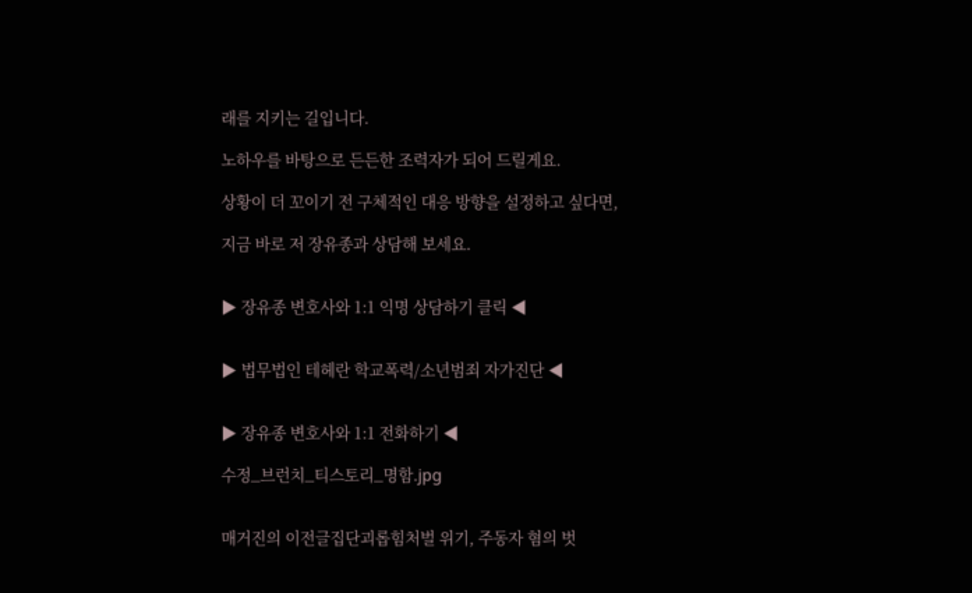래를 지키는 길입니다.

노하우를 바탕으로 든든한 조력자가 되어 드릴게요.

상황이 더 꼬이기 전 구체적인 대응 방향을 설정하고 싶다면,

지금 바로 저 장유종과 상담해 보세요.


▶ 장유종 변호사와 1:1 익명 상담하기 클릭 ◀


▶ 법무법인 테헤란 학교폭력/소년범죄 자가진단 ◀


▶ 장유종 변호사와 1:1 전화하기 ◀

수정_브런치_티스토리_명함.jpg


매거진의 이전글집단괴롭힘처벌 위기, 주동자 혐의 벗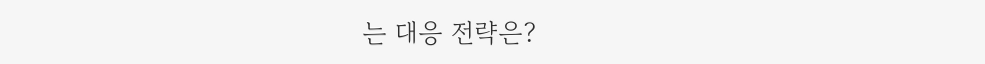는 대응 전략은?